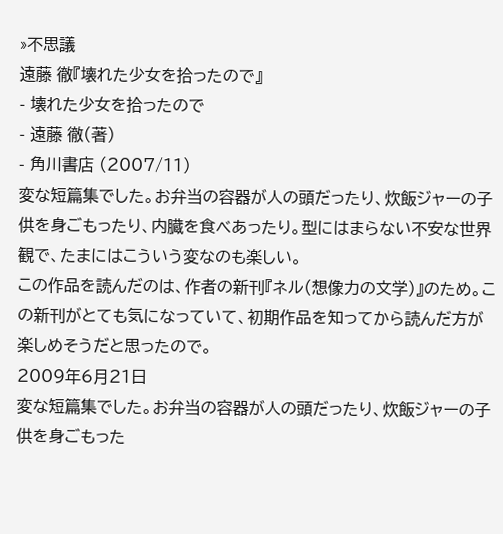»不思議
遠藤 徹『壊れた少女を拾ったので』
- 壊れた少女を拾ったので
- 遠藤 徹(著)
- 角川書店 (2007/11)
変な短篇集でした。お弁当の容器が人の頭だったり、炊飯ジャーの子供を身ごもったり、内臓を食べあったり。型にはまらない不安な世界観で、たまにはこういう変なのも楽しい。
この作品を読んだのは、作者の新刊『ネル(想像力の文学)』のため。この新刊がとても気になっていて、初期作品を知ってから読んだ方が楽しめそうだと思ったので。
2009年6月21日
変な短篇集でした。お弁当の容器が人の頭だったり、炊飯ジャーの子供を身ごもった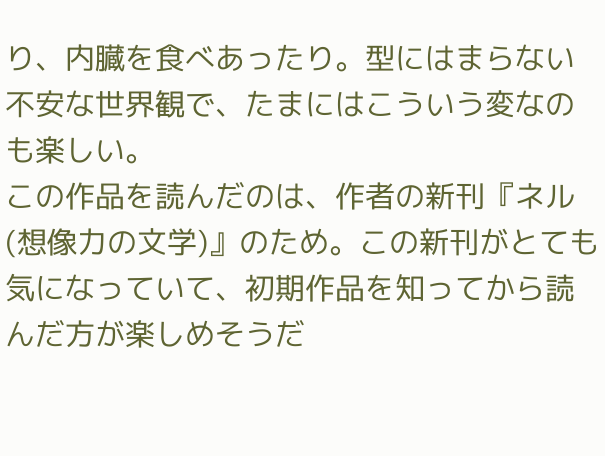り、内臓を食べあったり。型にはまらない不安な世界観で、たまにはこういう変なのも楽しい。
この作品を読んだのは、作者の新刊『ネル(想像力の文学)』のため。この新刊がとても気になっていて、初期作品を知ってから読んだ方が楽しめそうだ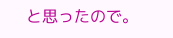と思ったので。